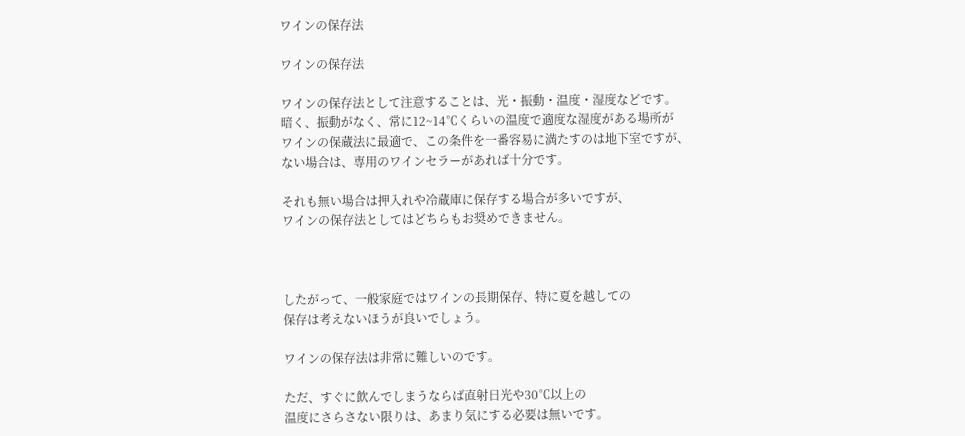ワインの保存法

ワインの保存法

ワインの保存法として注意することは、光・振動・温度・湿度などです。
暗く、振動がなく、常に12~14℃くらいの温度で適度な湿度がある場所が
ワインの保蔵法に最適で、この条件を一番容易に満たすのは地下室ですが、
ない場合は、専用のワインセラーがあれば十分です。

それも無い場合は押入れや冷蔵庫に保存する場合が多いですが、
ワインの保存法としてはどちらもお奨めできません。



したがって、一般家庭ではワインの長期保存、特に夏を越しての
保存は考えないほうが良いでしょう。

ワインの保存法は非常に難しいのです。

ただ、すぐに飲んでしまうならば直射日光や30℃以上の
温度にさらさない限りは、あまり気にする必要は無いです。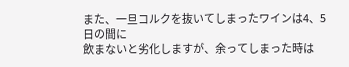また、一旦コルクを抜いてしまったワインは4、5日の間に
飲まないと劣化しますが、余ってしまった時は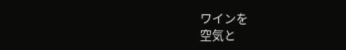ワインを
空気と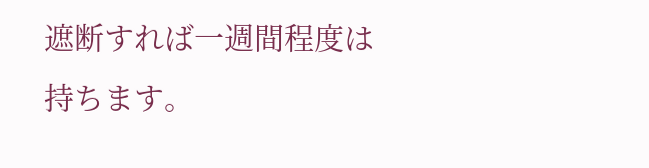遮断すれば一週間程度は持ちます。